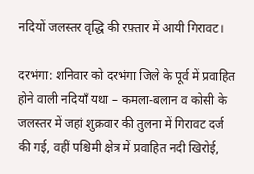नदियों जलस्तर वृद्धि की रफ़्तार में आयी गिरावट।

दरभंगा: शनिवार को दरभंगा जिले के पूर्व में प्रवाहित होने वाली नदियाँ यथा – कमला-बलान व कोसी के जलस्तर में जहां शुक्रवार की तुलना में गिरावट दर्ज की गई, वहीं पश्चिमी क्षेत्र में प्रवाहित नदी खिरोई,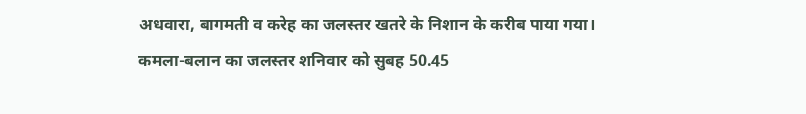अधवारा, बागमती व करेह का जलस्तर खतरे के निशान के करीब पाया गया।
कमला-बलान का जलस्तर शनिवार को सुबह 50.45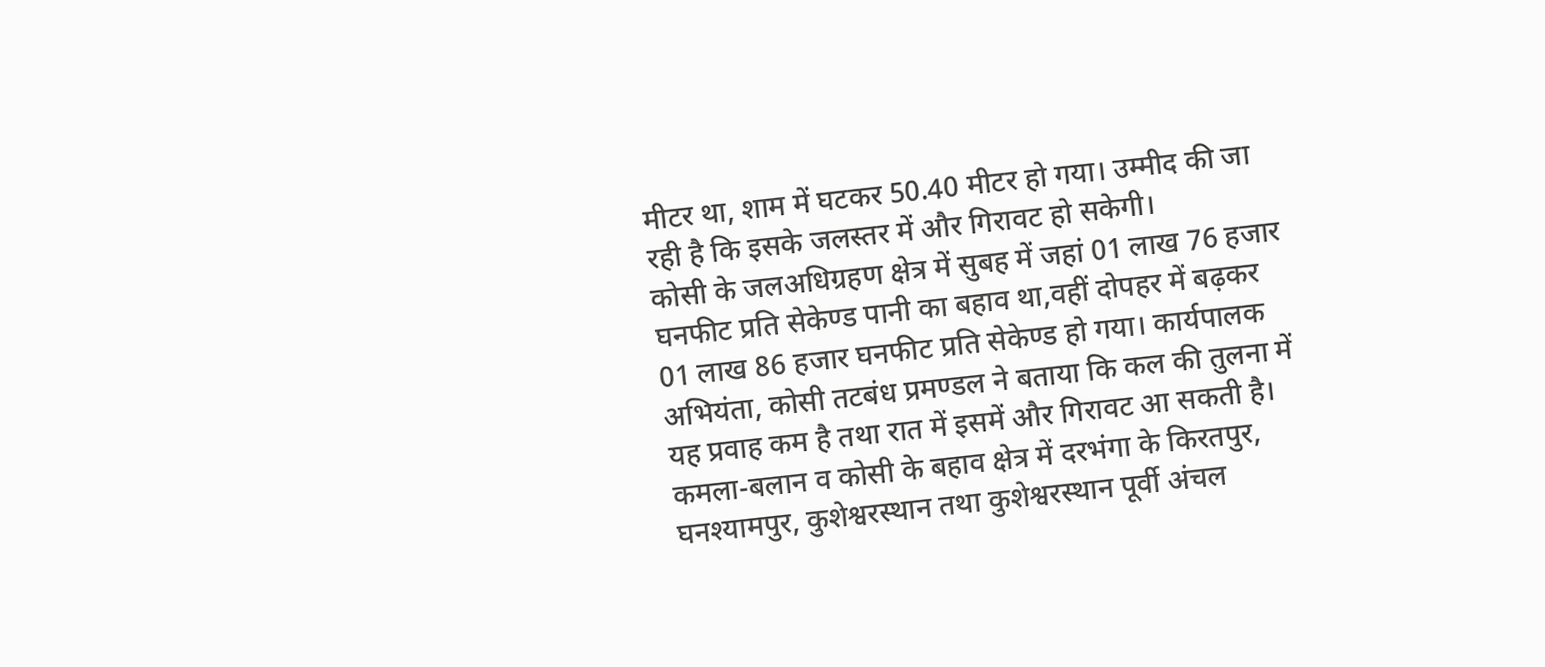मीटर था, शाम में घटकर 50.40 मीटर हो गया। उम्मीद की जा रही है कि इसके जलस्तर में और गिरावट हो सकेगी।
कोसी के जलअधिग्रहण क्षेत्र में सुबह में जहां 01 लाख 76 हजार घनफीट प्रति सेकेण्ड पानी का बहाव था,वहीं दोपहर में बढ़कर 01 लाख 86 हजार घनफीट प्रति सेकेण्ड हो गया। कार्यपालक अभियंता, कोसी तटबंध प्रमण्डल ने बताया कि कल की तुलना में यह प्रवाह कम है तथा रात में इसमें और गिरावट आ सकती है।
कमला-बलान व कोसी के बहाव क्षेत्र में दरभंगा के किरतपुर, घनश्यामपुर, कुशेश्वरस्थान तथा कुशेश्वरस्थान पूर्वी अंचल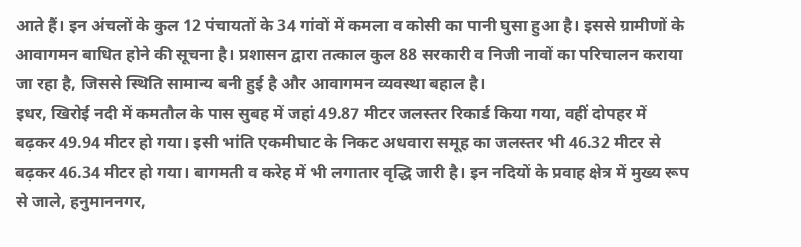आते हैं। इन अंचलों के कुल 12 पंचायतों के 34 गांवों में कमला व कोसी का पानी घुसा हुआ है। इससे ग्रामीणों के आवागमन बाधित होने की सूचना है। प्रशासन द्वारा तत्काल कुल 88 सरकारी व निजी नावों का परिचालन कराया जा रहा है, जिससे स्थिति सामान्य बनी हुई है और आवागमन व्यवस्था बहाल है।
इधर, खिरोई नदी में कमतौल के पास सुबह में जहां 49.87 मीटर जलस्तर रिकार्ड किया गया, वहीं दोपहर में बढ़कर 49.94 मीटर हो गया। इसी भांति एकमीघाट के निकट अधवारा समूह का जलस्तर भी 46.32 मीटर से बढ़कर 46.34 मीटर हो गया। बागमती व करेह में भी लगातार वृद्धि जारी है। इन नदियों के प्रवाह क्षेत्र में मुख्य रूप से जाले, हनुमाननगर,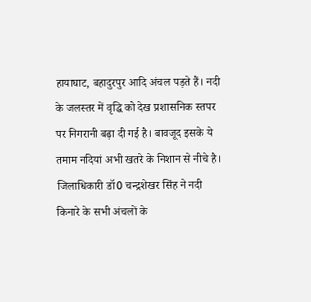हायाघाट, बहादुरपुर आदि अंचल पड़ते हैं। नदी के जलस्तर में वृद्धि को देख प्रशासनिक स्तपर पर निगरानी बढ़ा दी गई है। बावजूद इसके ये तमाम नदियां अभी खतरे के निशान से नीचे है।
जिलाधिकारी डॉ0 चन्द्रशेखर सिंह ने नदी किनारे के सभी अंचलों के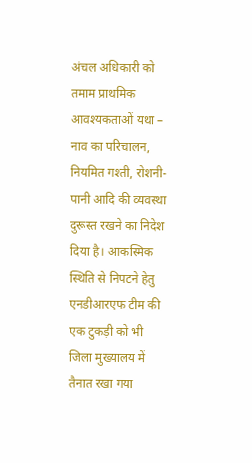अंचल अधिकारी को तमाम प्राथमिक आवश्यकताओं यथा – नाव का परिचालन, नियमित गश्ती, रोशनी-पानी आदि की व्यवस्था दुरूस्त रखने का निदेश दिया है। आकस्मिक स्थिति से निपटने हेतु एनडीआरएफ टीम की एक टुकड़ी को भी जिला मुख्यालय में तैनात रखा गया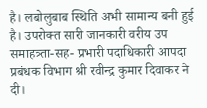है। लबोलुबाब स्थिति अभी सामान्य बनी हुई है। उपरोक्त सारी जानकारी वरीय उप समाहत्र्ता-सह- प्रभारी पदाधिकारी आपदा प्रबंधक विभाग श्री रवीन्द्र कुमार दिवाकर ने दी।